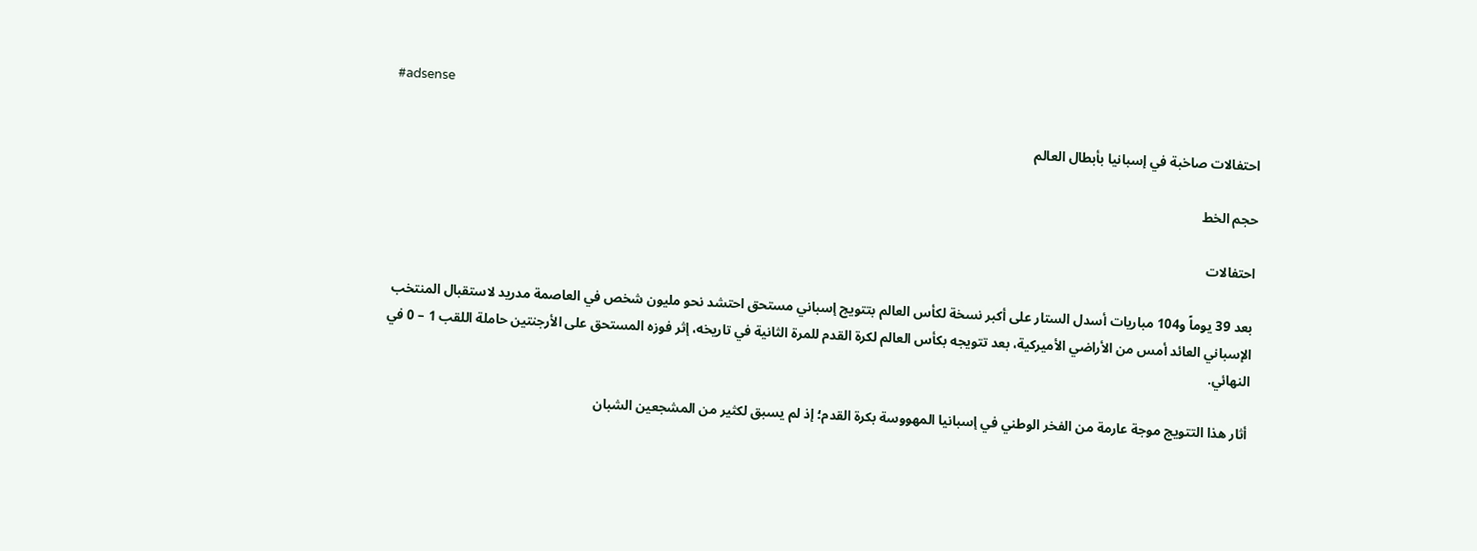#adsense

احتفالات صاخبة في إسبانيا بأبطال العالم

حجم الخط

احتفالات

بعد 39 يوماً و104 مباريات أسدل الستار على أكبر نسخة لكأس العالم بتتويج إسباني مستحق احتشد نحو مليون شخص في العاصمة مدريد لاستقبال المنتخب الإسباني العائد أمس من الأراضي الأميركية، بعد تتويجه بكأس العالم لكرة القدم للمرة الثانية في تاريخه، إثر فوزه المستحق على الأرجنتين حاملة اللقب 1 – 0 في النهائي.

أثار هذا التتويج موجة عارمة من الفخر الوطني في إسبانيا المهووسة بكرة القدم؛ إذ لم يسبق لكثير من المشجعين الشبان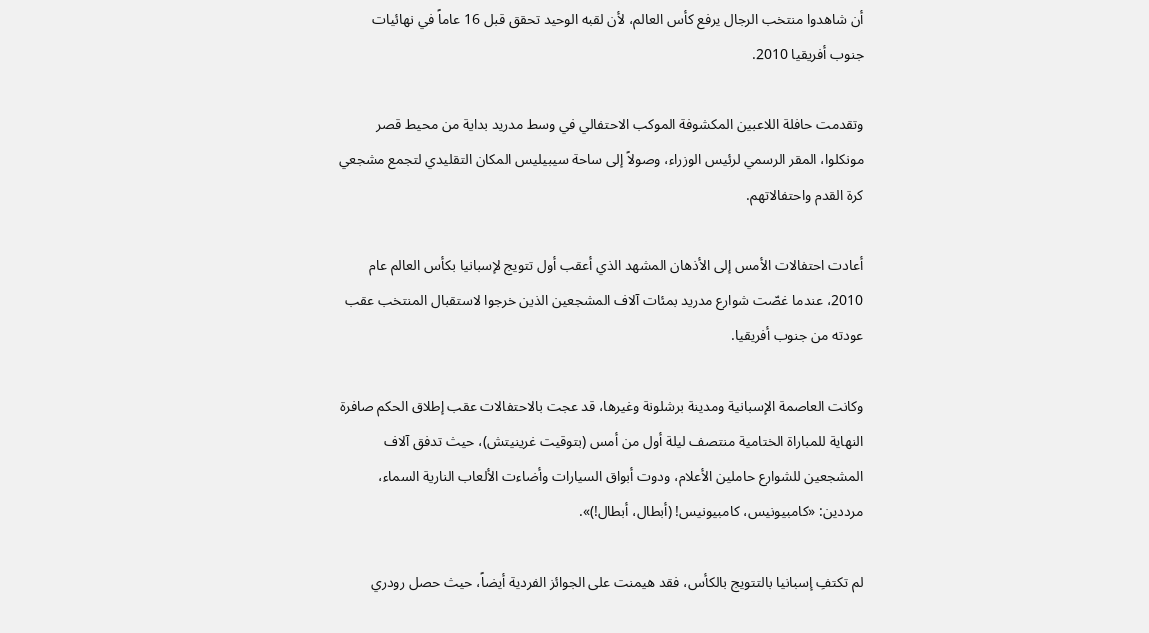أن شاهدوا منتخب الرجال يرفع كأس العالم، لأن لقبه الوحيد تحقق قبل 16 عاماً في نهائيات جنوب أفريقيا 2010.

وتقدمت حافلة اللاعبين المكشوفة الموكب الاحتفالي في وسط مدريد بداية من محيط قصر مونكلوا، المقر الرسمي لرئيس الوزراء، وصولاً إلى ساحة سيبيليس المكان التقليدي لتجمع مشجعي كرة القدم واحتفالاتهم.

أعادت احتفالات الأمس إلى الأذهان المشهد الذي أعقب أول تتويج لإسبانيا بكأس العالم عام 2010، عندما غصّت شوارع مدريد بمئات آلاف المشجعين الذين خرجوا لاستقبال المنتخب عقب عودته من جنوب أفريقيا.

وكانت العاصمة الإسبانية ومدينة برشلونة وغيرها، قد عجت بالاحتفالات عقب إطلاق الحكم صافرة النهاية للمباراة الختامية منتصف ليلة أول من أمس (بتوقيت غرينيتش)، حيث تدفق آلاف المشجعين للشوارع حاملين الأعلام، ودوت أبواق السيارات وأضاءت الألعاب النارية السماء، مرددين: «كامبيونيس، كامبيونيس! (أبطال، أبطال!)».

لم تكتفِ إسبانيا بالتتويج بالكأس، فقد هيمنت على الجوائز الفردية أيضاً، حيث حصل رودري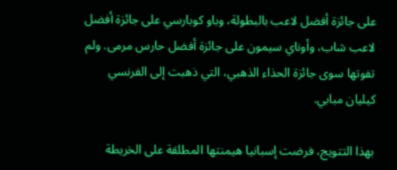على جائزة أفضل لاعب بالبطولة، وباو كوبارسي على جائزة أفضل لاعب شاب، وأوناي سيمون على جائزة أفضل حارس مرمى. ولم تفوتها سوى جائزة الحذاء الذهبي، التي ذهبت إلى الفرنسي كيليان مبابي.

بهذا التتويج، فرضت إسبانيا هيمنتها المطلقة على الخريطة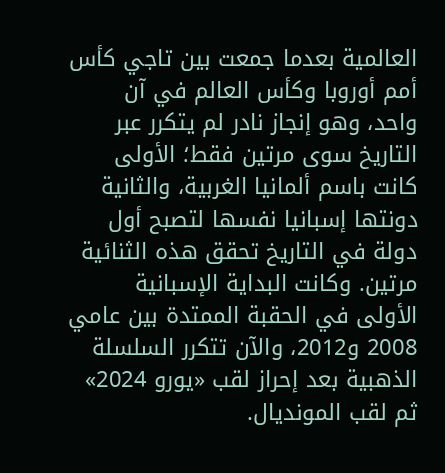العالمية بعدما جمعت بين تاجي كأس أمم أوروبا وكأس العالم في آن واحد، وهو إنجاز نادر لم يتكرر عبر التاريخ سوى مرتين فقط؛ الأولى كانت باسم ألمانيا الغربية، والثانية دونتها إسبانيا نفسها لتصبح أول دولة في التاريخ تحقق هذه الثنائية مرتين. وكانت البداية الإسبانية الأولى في الحقبة الممتدة بين عامي 2008 و2012، والآن تتكرر السلسلة الذهبية بعد إحراز لقب «يورو 2024» ثم لقب المونديال.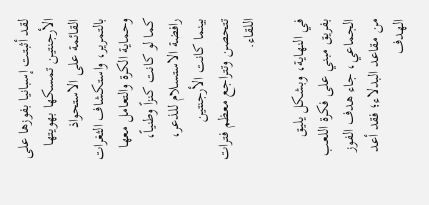لقد أثبتت إسبانيا بفوزها على الأرجنتين تمسكها بهويتها القائمة على الاستحواذ بالتمرير، واستكشاف الثغرات وحماية الكرة والتعامل معها كما لو كانت كنزاً وطنياً، رافضة الاستسلام للذعر، بينما كانت الأرجنتين تتحصن وتتراجع معظم فترات اللقاء.

في النهاية، وبشكل يليق بفريق مبني على فكرة اللعب الجماعي، جاء هدف الفوز من مقاعد البدلاء؛ فقد أعد الهدف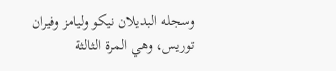وسجله البديلان نيكو وليامز وفيران توريس، وهي المرة الثالثة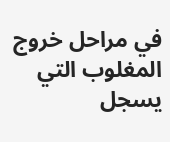في مراحل خروج المغلوب التي يسجل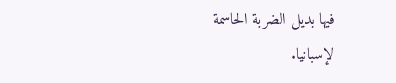فيها بديل الضربة الحاسمة لإسبانيا.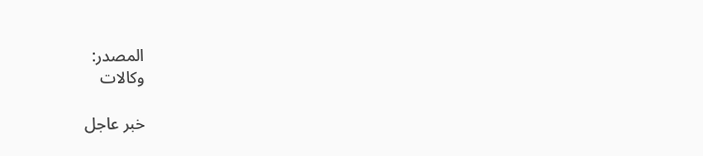المصدر:
وكالات

خبر عاجل